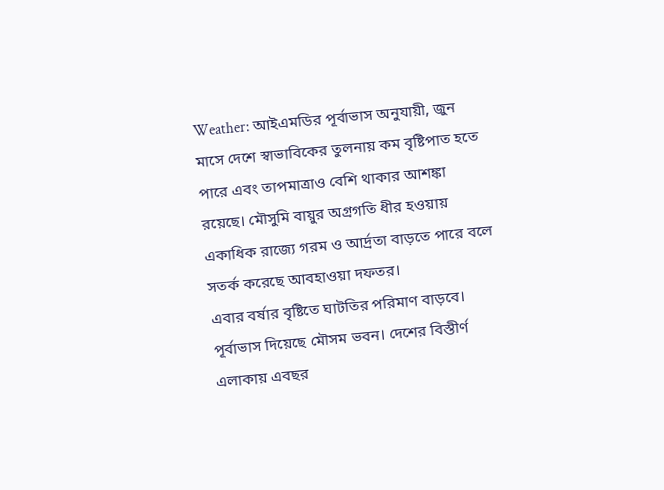Weather: আইএমডির পূর্বাভাস অনুযায়ী, জুন মাসে দেশে স্বাভাবিকের তুলনায় কম বৃষ্টিপাত হতে পারে এবং তাপমাত্রাও বেশি থাকার আশঙ্কা রয়েছে। মৌসুমি বায়ুর অগ্রগতি ধীর হওয়ায় একাধিক রাজ্যে গরম ও আর্দ্রতা বাড়তে পারে বলে সতর্ক করেছে আবহাওয়া দফতর।
এবার বর্ষার বৃষ্টিতে ঘাটতির পরিমাণ বাড়বে। পূর্বাভাস দিয়েছে মৌসম ভবন। দেশের বিস্তীর্ণ এলাকায় এবছর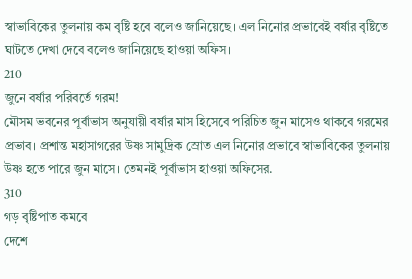স্বাভাবিকের তুলনায় কম বৃষ্টি হবে বলেও জানিয়েছে। এল নিনোর প্রভাবেই বর্ষার বৃষ্টিতে ঘাটতে দেখা দেবে বলেও জানিয়েছে হাওয়া অফিস।
210
জুনে বর্ষার পরিবর্তে গরম!
মৌসম ভবনের পূর্বাভাস অনুযায়ী বর্ষার মাস হিসেবে পরিচিত জুন মাসেও থাকবে গরমের প্রভাব। প্রশান্ত মহাসাগরের উষ্ণ সামুদ্রিক স্রোত এল নিনোর প্রভাবে স্বাভাবিকের তুলনায় উষ্ণ হতে পারে জুন মাসে। তেমনই পূর্বাভাস হাওয়া অফিসের.
310
গড় বৃষ্টিপাত কমবে
দেশে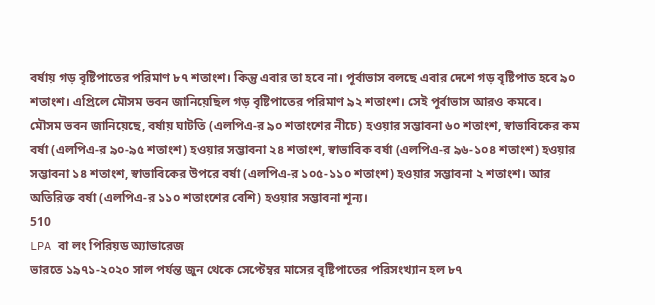বর্ষায় গড় বৃষ্টিপাতের পরিমাণ ৮৭ শতাংশ। কিন্তু এবার তা হবে না। পূর্বাভাস বলছে এবার দেশে গড় বৃষ্টিপাত হবে ৯০ শতাংশ। এপ্রিলে মৌসম ভবন জানিয়েছিল গড় বৃষ্টিপাতের পরিমাণ ৯২ শতাংশ। সেই পূর্বাভাস আরও কমবে।
মৌসম ভবন জানিয়েছে, বর্ষায় ঘাটতি (এলপিএ-র ৯০ শতাংশের নীচে) হওয়ার সম্ভাবনা ৬০ শতাংশ, স্বাভাবিকের কম বর্ষা (এলপিএ-র ৯০-৯৫ শতাংশ) হওয়ার সম্ভাবনা ২৪ শতাংশ, স্বাভাবিক বর্ষা (এলপিএ-র ৯৬-১০৪ শতাংশ) হওয়ার সম্ভাবনা ১৪ শতাংশ, স্বাভাবিকের উপরে বর্ষা (এলপিএ-র ১০৫-১১০ শতাংশ) হওয়ার সম্ভাবনা ২ শতাংশ। আর অতিরিক্ত বর্ষা (এলপিএ-র ১১০ শতাংশের বেশি) হওয়ার সম্ভাবনা শূন্য।
510
LPA বা লং পিরিয়ড অ্যাভারেজ
ভারতে ১৯৭১-২০২০ সাল পর্যন্ত জুন থেকে সেপ্টেম্বর মাসের বৃষ্টিপাতের পরিসংখ্যান হল ৮৭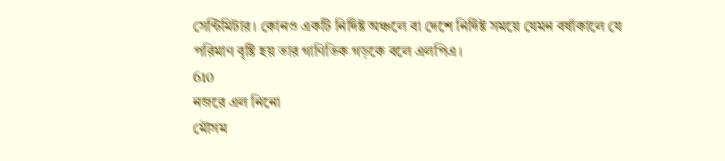সেন্টিমিটার। কোনও একটি নির্দিষ্ট অঞ্চলে বা দেশে নির্দিষ্ট সময়ে যেমন বর্ষাকালে যে পরিমাণ বৃষ্টি হয় তার গাণিতিক গড়কে বলে এলপিএ।
610
নজরে এল নিনো
মৌসম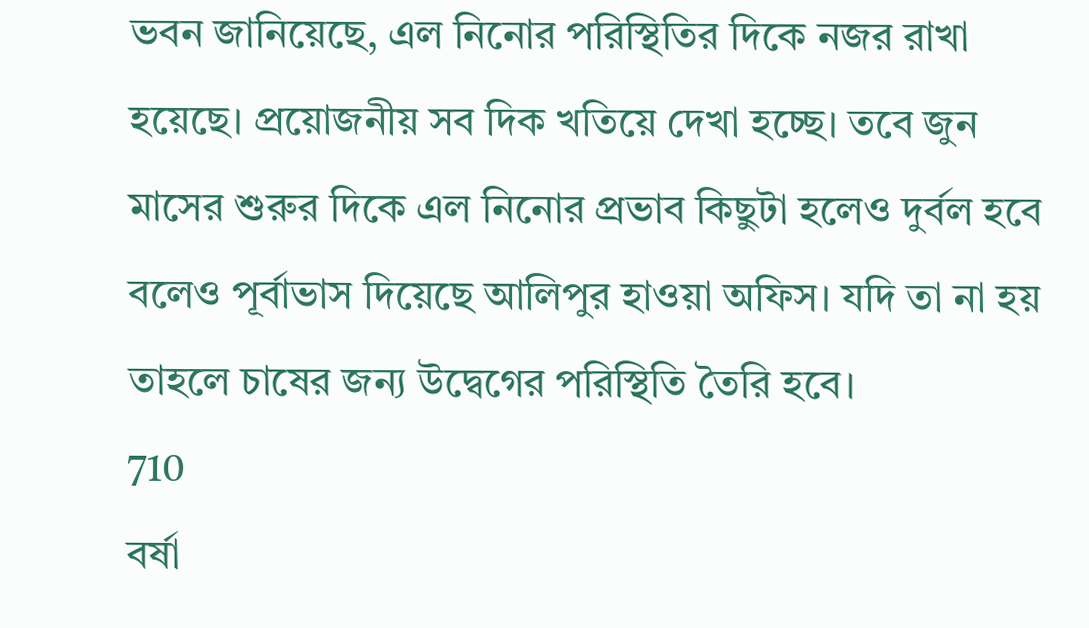ভবন জানিয়েছে, এল নিনোর পরিস্থিতির দিকে নজর রাখা হয়েছে। প্রয়োজনীয় সব দিক খতিয়ে দেখা হচ্ছে। তবে জুন মাসের শুরুর দিকে এল নিনোর প্রভাব কিছুটা হলেও দুর্বল হবে বলেও পূর্বাভাস দিয়েছে আলিপুর হাওয়া অফিস। যদি তা না হয় তাহলে চাষের জন্য উদ্বেগের পরিস্থিতি তৈরি হবে।
710
বর্ষা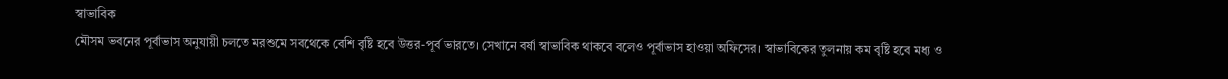স্বাভাবিক
মৌসম ভবনের পূর্বাভাস অনুযায়ী চলতে মরশুমে সবথেকে বেশি বৃষ্টি হবে উত্তর-পূর্ব ভারতে। সেখানে বর্ষা স্বাভাবিক থাকবে বলেও পূর্বাভাস হাওয়া অফিসের। স্বাভাবিকের তুলনায় কম বৃষ্টি হবে মধ্য ও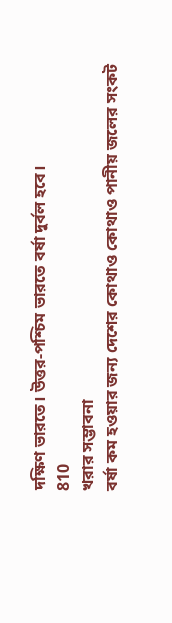দক্ষিণ ভারতে। উত্তর-পশ্চিম ভারতে বর্ষা দুর্বল হবে।
810
খরার সম্ভাবনা
বর্ষা কম হওয়ার জন্য দেশের কোথাও কোথাও পানীয় জলের সংকট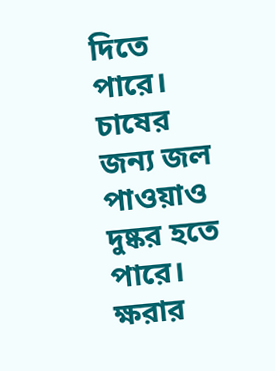দিতে পারে। চাষের জন্য জল পাওয়াও দুষ্কর হতে পারে। ক্ষরার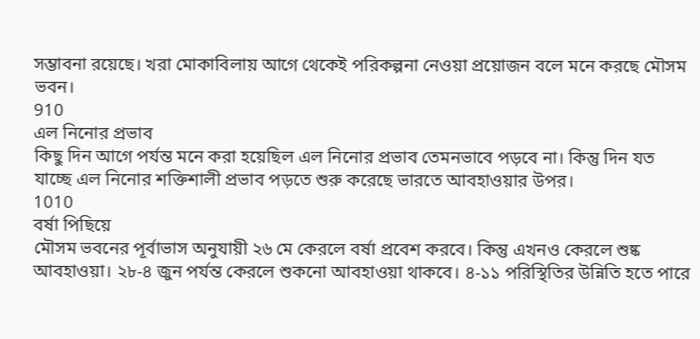সম্ভাবনা রয়েছে। খরা মোকাবিলায় আগে থেকেই পরিকল্পনা নেওয়া প্রয়োজন বলে মনে করছে মৌসম ভবন।
910
এল নিনোর প্রভাব
কিছু দিন আগে পর্যন্ত মনে করা হয়েছিল এল নিনোর প্রভাব তেমনভাবে পড়বে না। কিন্তু দিন যত যাচ্ছে এল নিনোর শক্তিশালী প্রভাব পড়তে শুরু করেছে ভারতে আবহাওয়ার উপর।
1010
বর্ষা পিছিয়ে
মৌসম ভবনের পূর্বাভাস অনুযায়ী ২৬ মে কেরলে বর্ষা প্রবেশ করবে। কিন্তু এখনও কেরলে শুষ্ক আবহাওয়া। ২৮-৪ জুন পর্যন্ত কেরলে শুকনো আবহাওয়া থাকবে। ৪-১১ পরিস্থিতির উন্নিতি হতে পারে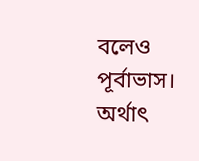বলেও পূর্বাভাস। অর্থাৎ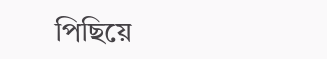পিছিয়ে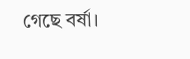গেছে বর্ষা।